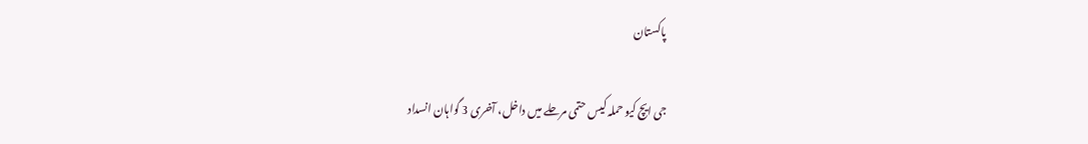پاکستان

جی ایچ کیو حملہ کیس حتمی مرحلے میں داخل، آخری 3 گواہان انسداد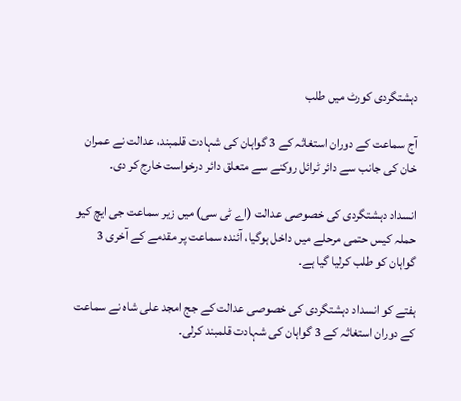دہشتگردی کورٹ میں طلب

آج سماعت کے دوران استغاثہ کے 3 گواہان کی شہادت قلمبند، عدالت نے عمران خان کی جانب سے دائر ٹرائل روکنے سے متعلق دائر درخواست خارج کر دی۔

انسداد دہشتگردی کی خصوصی عدالت (اے ٹی سی) میں زیر سماعت جی ایچ کیو حملہ کیس حتمی مرحلے میں داخل ہوگیا، آئندہ سماعت پر مقدمے کے آخری 3 گواہان کو طلب کرلیا گیا ہے۔

ہفتے کو انسداد دہشتگردی کی خصوصی عدالت کے جج امجد علی شاہ نے سماعت کے دوران استغاثہ کے 3 گواہان کی شہادت قلمبند کرلی۔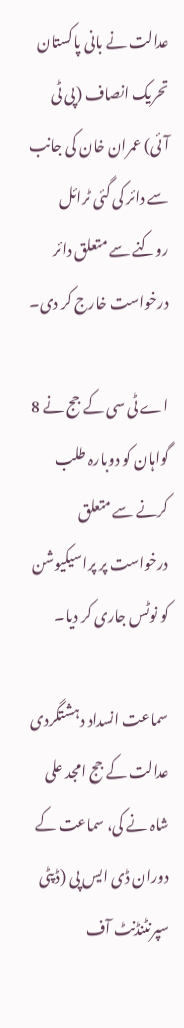عدالت نے بانی پاکستان تحریک انصاف (پی ٹی آئی) عمران خان کی جانب سے دائر کی گئی ٹرائل روکنے سے متعلق دائر درخواست خارج کر دی۔

اے ٹی سی کے جج نے 8 گواہان کو دوبارہ طلب کرنے سے متعلق درخواست پر پراسیکیوشن کو نوٹس جاری کر دیا۔

سماعت انسداد دہشتگردی عدالت کے جج امجد علی شاہ نے کی، سماعت کے دوران ڈی ایس پی (ڈپٹی سپرنٹنڈنٹ آف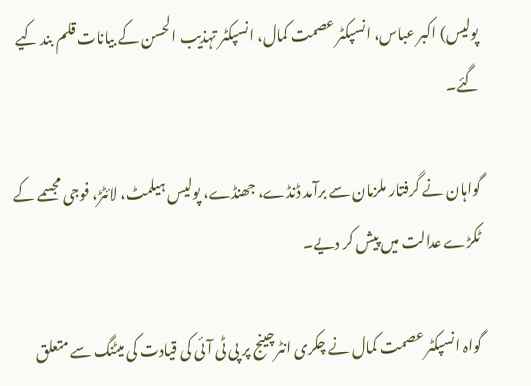پولیس) اکبر عباس، انسپکٹر عصمت کمال، انسپکٹر تہذیب الحسن کے بیانات قلم بند کیے گئے۔

گواہان نے گرفتار ملزمان سے برآمد ڈنڈے، جھنڈے، پولیس ہیلمٹ، لائٹڑ، فوجی مجسمے کے ٹکڑے عدالت میں پیش کر دیے۔

گواہ انسپکٹر عصمت کمال نے چکری انٹرچینج پر پی ٹی آئی کی قیادت کی میٹنگ سے متعلق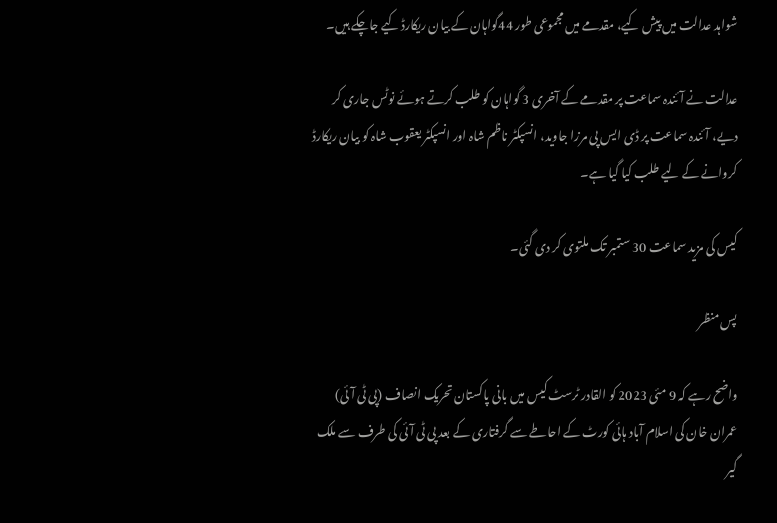شواہد عدالت میں پیش کیے، مقدمے میں مجموعی طور 44گواہان کے بیان ریکارڈ کیے جاچکے ہیں۔

عدالت نے آئندہ سماعت پر مقدمے کے آخری 3 گواہان کو طلب کرتے ہوئے نوٹس جاری کر دیے، آئندہ سماعت پر ڈی ایس پی مرزا جاوید، انسپکٹر ناظم شاہ اور انسپکٹر یعقوب شاہ کو بیان ریکارڈ کروانے کے لیے طلب کیا گیا ہے۔

کیس کی مزید سماعت 30 ستمبر تک ملتوی کر دی گئی۔

پس منظر

واضح رہے کہ 9 مئی 2023 کو القادر ٹرسٹ کیس میں بانی پاکستان تحریک انصاف (پی ٹی آئی) عمران خان کی اسلام آباد ہائی کورٹ کے احاطے سے گرفتاری کے بعد پی ٹی آئی کی طرف سے ملک گیر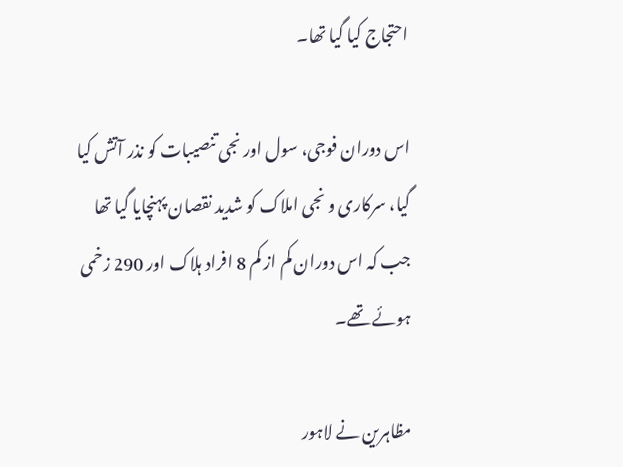احتجاج کیا گیا تھا۔

اس دوران فوجی، سول اور نجی تنصیبات کو نذر آتش کیا گیا، سرکاری و نجی املاک کو شدید نقصان پہنچایا گیا تھا جب کہ اس دوران کم از کم 8 افراد ہلاک اور 290 زخمی ہوئے تھے۔

مظاہرین نے لاہور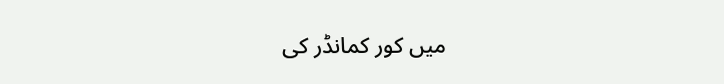میں کور کمانڈر کی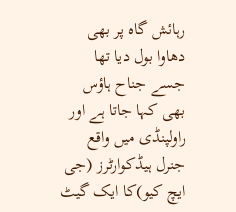رہائش گاہ پر بھی دھاوا بول دیا تھا جسے جناح ہاؤس بھی کہا جاتا ہے اور راولپنڈی میں واقع جنرل ہیڈکوارٹرز (جی ایچ کیو)کا ایک گیٹ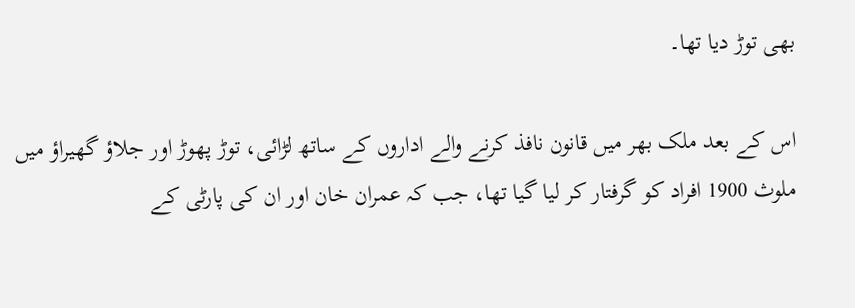بھی توڑ دیا تھا۔

اس کے بعد ملک بھر میں قانون نافذ کرنے والے اداروں کے ساتھ لڑائی، توڑ پھوڑ اور جلاؤ گھیراؤ میں ملوث 1900 افراد کو گرفتار کر لیا گیا تھا، جب کہ عمران خان اور ان کی پارٹی کے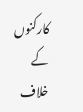کارکنوں کے خلاف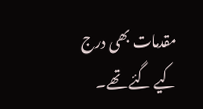مقدمات بھی درج کیے گئے تھے۔